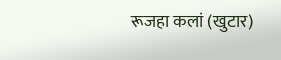रूजहा कलां (खुटार)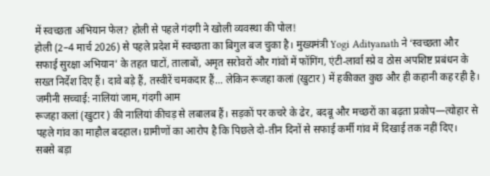में स्वच्छता अभियान फेल? होली से पहले गंदगी ने खोली व्यवस्था की पोल!
होली (2–4 मार्च 2026) से पहले प्रदेश में स्वच्छता का बिगुल बज चुका है। मुख्यमंत्री Yogi Adityanath ने ‘स्वच्छता और सफाई सुरक्षा अभियान’ के तहत घाटों, तालाबों, अमृत सरोवरों और गांवों में फॉगिंग, एंटी-लार्वा स्प्रे व ठोस अपशिष्ट प्रबंधन के सख्त निर्देश दिए हैं। दावे बड़े हैं, तस्वीरें चमकदार हैं… लेकिन रूजहा कलां (खुटार) में हकीकत कुछ और ही कहानी कह रही है।
जमीनी सच्चाई: नालियां जाम, गंदगी आम
रूजहा कलां (खुटार) की नालियां कीचड़ से लबालब हैं। सड़कों पर कचरे के ढेर, बदबू और मच्छरों का बढ़ता प्रकोप—त्योहार से पहले गांव का माहौल बदहाल। ग्रामीणों का आरोप है कि पिछले दो-तीन दिनों से सफाई कर्मी गांव में दिखाई तक नहीं दिए।
सबसे बड़ा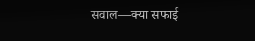सवाल—क्या सफाई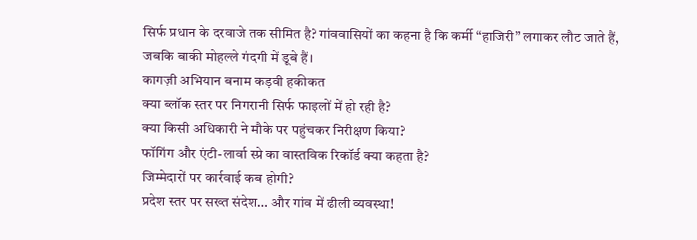सिर्फ प्रधान के दरवाजे तक सीमित है? गांववासियों का कहना है कि कर्मी “हाजिरी” लगाकर लौट जाते हैं, जबकि बाकी मोहल्ले गंदगी में डूबे हैं।
कागज़ी अभियान बनाम कड़वी हकीकत
क्या ब्लॉक स्तर पर निगरानी सिर्फ फाइलों में हो रही है?
क्या किसी अधिकारी ने मौके पर पहुंचकर निरीक्षण किया?
फॉगिंग और एंटी-लार्वा स्प्रे का वास्तविक रिकॉर्ड क्या कहता है?
जिम्मेदारों पर कार्रवाई कब होगी?
प्रदेश स्तर पर सख्त संदेश… और गांव में ढीली व्यवस्था!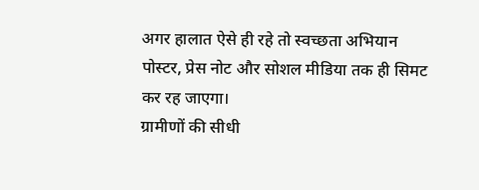अगर हालात ऐसे ही रहे तो स्वच्छता अभियान पोस्टर, प्रेस नोट और सोशल मीडिया तक ही सिमट कर रह जाएगा।
ग्रामीणों की सीधी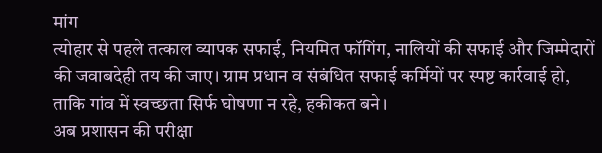मांग
त्योहार से पहले तत्काल व्यापक सफाई, नियमित फॉगिंग, नालियों की सफाई और जिम्मेदारों की जवाबदेही तय की जाए। ग्राम प्रधान व संबंधित सफाई कर्मियों पर स्पष्ट कार्रवाई हो, ताकि गांव में स्वच्छता सिर्फ घोषणा न रहे, हकीकत बने।
अब प्रशासन की परीक्षा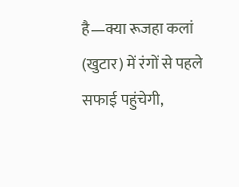है—क्या रूजहा कलां (खुटार) में रंगों से पहले सफाई पहुंचेगी,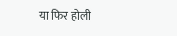या फिर होली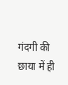गंदगी की छाया में ही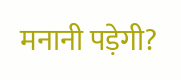मनानी पड़ेगी?